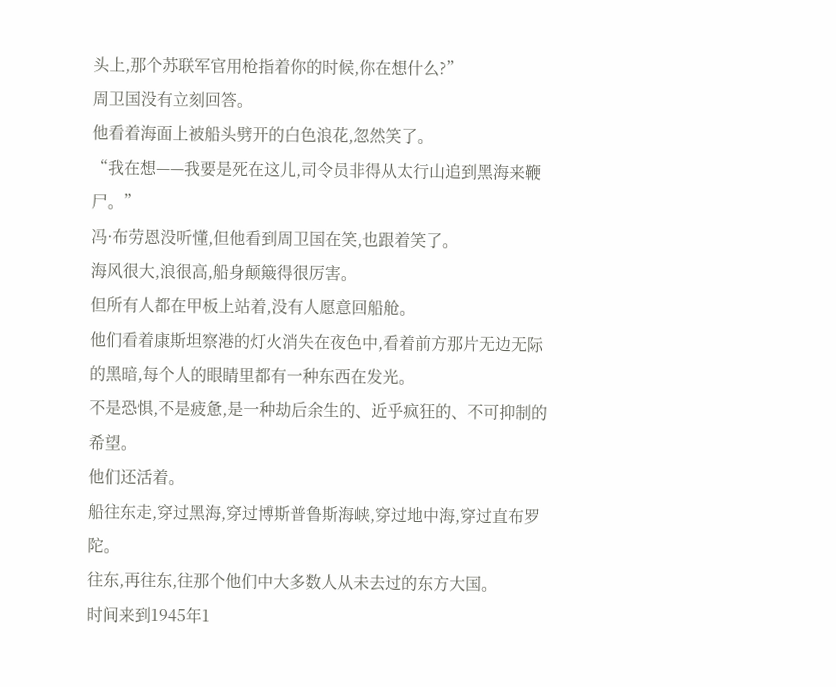头上,那个苏联军官用枪指着你的时候,你在想什么?”
周卫国没有立刻回答。
他看着海面上被船头劈开的白色浪花,忽然笑了。
“我在想——我要是死在这儿,司令员非得从太行山追到黑海来鞭尸。”
冯·布劳恩没听懂,但他看到周卫国在笑,也跟着笑了。
海风很大,浪很高,船身颠簸得很厉害。
但所有人都在甲板上站着,没有人愿意回船舱。
他们看着康斯坦察港的灯火消失在夜色中,看着前方那片无边无际的黑暗,每个人的眼睛里都有一种东西在发光。
不是恐惧,不是疲惫,是一种劫后余生的、近乎疯狂的、不可抑制的希望。
他们还活着。
船往东走,穿过黑海,穿过博斯普鲁斯海峡,穿过地中海,穿过直布罗陀。
往东,再往东,往那个他们中大多数人从未去过的东方大国。
时间来到1945年1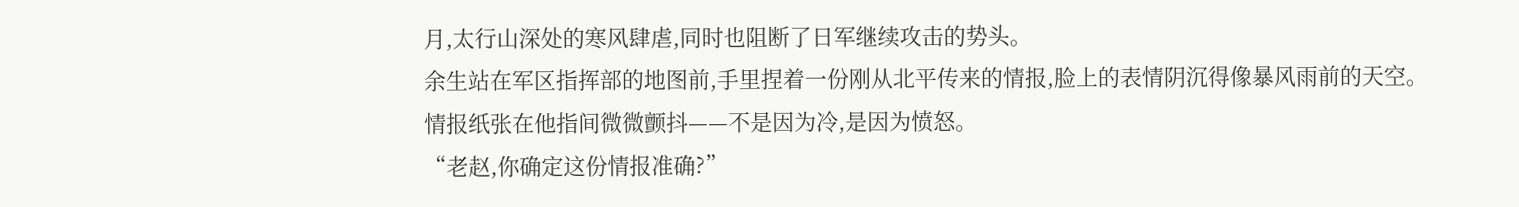月,太行山深处的寒风肆虐,同时也阻断了日军继续攻击的势头。
余生站在军区指挥部的地图前,手里捏着一份刚从北平传来的情报,脸上的表情阴沉得像暴风雨前的天空。
情报纸张在他指间微微颤抖——不是因为冷,是因为愤怒。
“老赵,你确定这份情报准确?”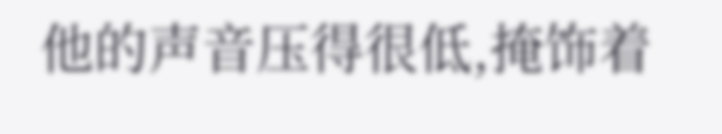他的声音压得很低,掩饰着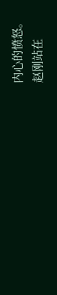内心的愤怒。
赵刚站在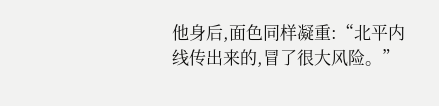他身后,面色同样凝重:“北平内线传出来的,冒了很大风险。”